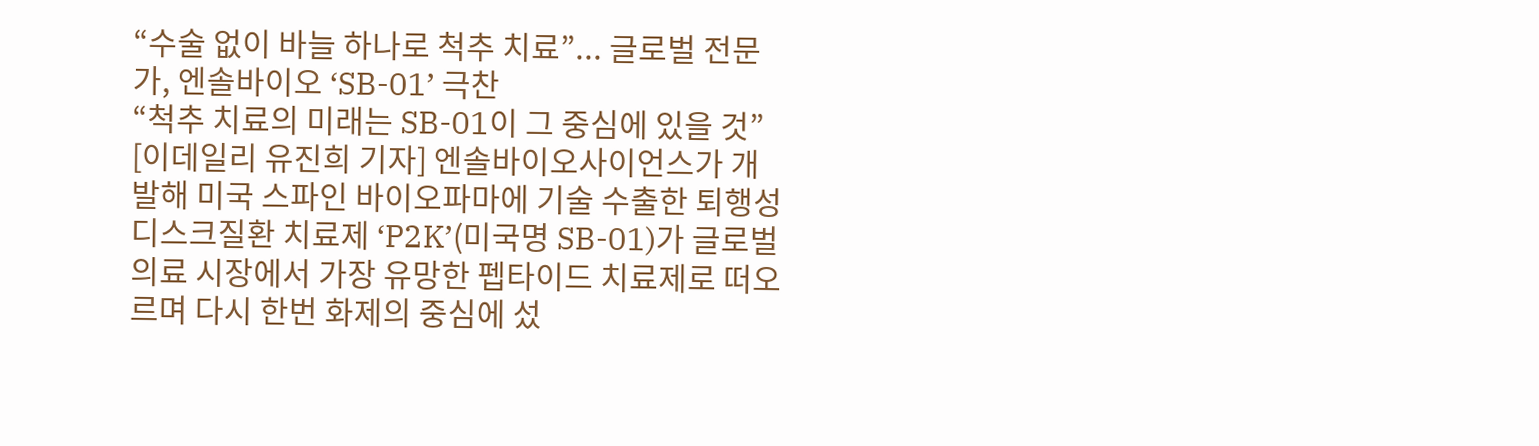“수술 없이 바늘 하나로 척추 치료”... 글로벌 전문가, 엔솔바이오 ‘SB-01’ 극찬
“척추 치료의 미래는 SB-01이 그 중심에 있을 것”
[이데일리 유진희 기자] 엔솔바이오사이언스가 개발해 미국 스파인 바이오파마에 기술 수출한 퇴행성디스크질환 치료제 ‘P2K’(미국명 SB-01)가 글로벌 의료 시장에서 가장 유망한 펩타이드 치료제로 떠오르며 다시 한번 화제의 중심에 섰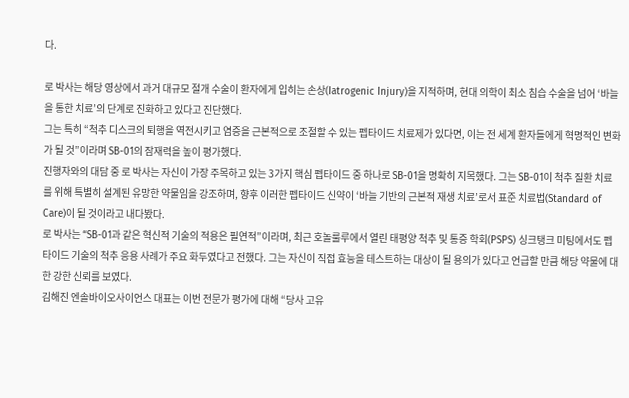다.

로 박사는 해당 영상에서 과거 대규모 절개 수술이 환자에게 입히는 손상(Iatrogenic Injury)을 지적하며, 현대 의학이 최소 침습 수술을 넘어 ‘바늘을 통한 치료’의 단계로 진화하고 있다고 진단했다.
그는 특히 “척추 디스크의 퇴행을 역전시키고 염증을 근본적으로 조절할 수 있는 펩타이드 치료제가 있다면, 이는 전 세계 환자들에게 혁명적인 변화가 될 것”이라며 SB-01의 잠재력을 높이 평가했다.
진행자와의 대담 중 로 박사는 자신이 가장 주목하고 있는 3가지 핵심 펩타이드 중 하나로 SB-01을 명확히 지목했다. 그는 SB-01이 척추 질환 치료를 위해 특별히 설계된 유망한 약물임을 강조하며, 향후 이러한 펩타이드 신약이 ‘바늘 기반의 근본적 재생 치료’로서 표준 치료법(Standard of Care)이 될 것이라고 내다봤다.
로 박사는 “SB-01과 같은 혁신적 기술의 적용은 필연적”이라며, 최근 호놀룰루에서 열린 태평양 척추 및 통증 학회(PSPS) 싱크탱크 미팅에서도 펩타이드 기술의 척추 응용 사례가 주요 화두였다고 전했다. 그는 자신이 직접 효능을 테스트하는 대상이 될 용의가 있다고 언급할 만큼 해당 약물에 대한 강한 신뢰를 보였다.
김해진 엔솔바이오사이언스 대표는 이번 전문가 평가에 대해 “당사 고유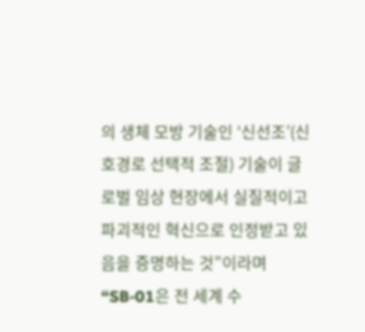의 생체 모방 기술인 ‘신선조’(신호경로 선택적 조절) 기술이 글로벌 임상 현장에서 실질적이고 파괴적인 혁신으로 인정받고 있음을 증명하는 것”이라며 “SB-01은 전 세계 수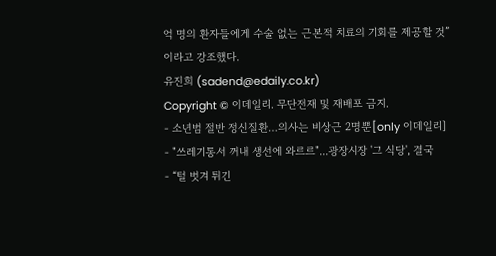억 명의 환자들에게 수술 없는 근본적 치료의 기회를 제공할 것”이라고 강조했다.
유진희 (sadend@edaily.co.kr)
Copyright © 이데일리. 무단전재 및 재배포 금지.
- 소년범 절반 정신질환…의사는 비상근 2명뿐[only 이데일리]
- "쓰레기통서 꺼내 생선에 와르르"...광장시장 '그 식당', 결국
- “털 벗겨 튀긴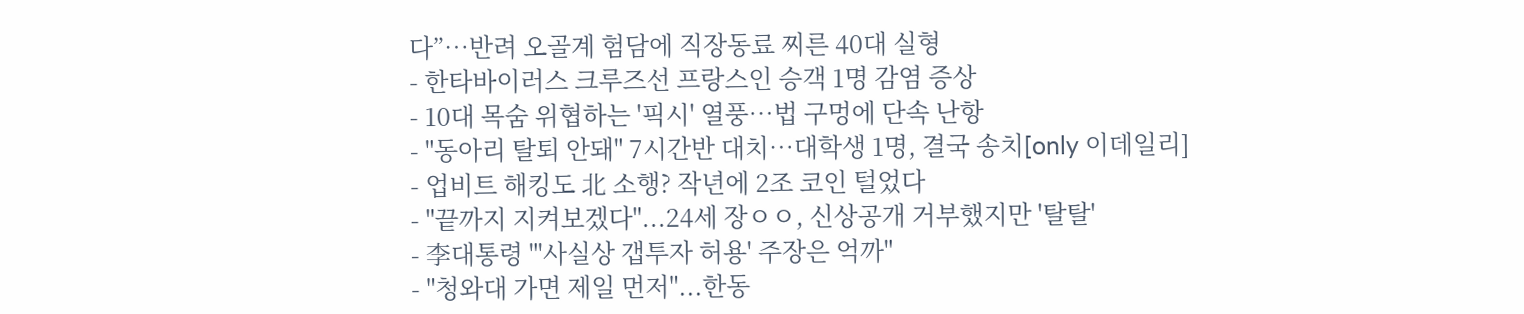다”…반려 오골계 험담에 직장동료 찌른 40대 실형
- 한타바이러스 크루즈선 프랑스인 승객 1명 감염 증상
- 10대 목숨 위협하는 '픽시' 열풍…법 구멍에 단속 난항
- "동아리 탈퇴 안돼" 7시간반 대치…대학생 1명, 결국 송치[only 이데일리]
- 업비트 해킹도 北 소행? 작년에 2조 코인 털었다
- "끝까지 지켜보겠다"...24세 장ㅇㅇ, 신상공개 거부했지만 '탈탈'
- 李대통령 "'사실상 갭투자 허용' 주장은 억까"
- "청와대 가면 제일 먼저"...한동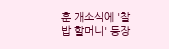훈 개소식에 '찰밥 할머니' 등장